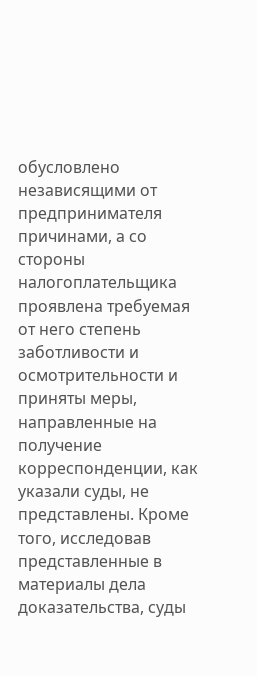обусловлено независящими от предпринимателя причинами, а со стороны налогоплательщика проявлена требуемая от него степень заботливости и осмотрительности и приняты меры, направленные на получение корреспонденции, как указали суды, не представлены. Кроме того, исследовав представленные в материалы дела доказательства, суды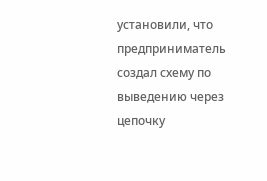установили, что предприниматель создал схему по выведению через цепочку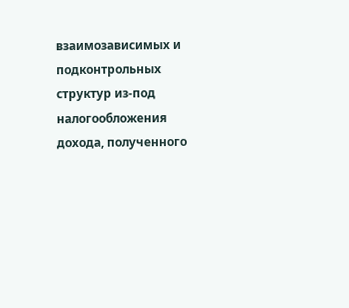взаимозависимых и подконтрольных структур из-под налогообложения дохода, полученного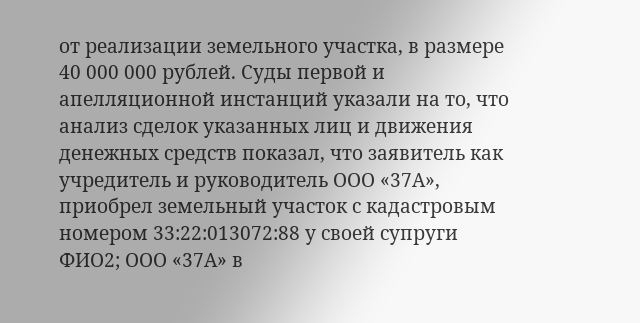от реализации земельного участка, в размере 40 000 000 рублей. Суды первой и апелляционной инстанций указали на то, что анализ сделок указанных лиц и движения денежных средств показал, что заявитель как учредитель и руководитель ООО «37А», приобрел земельный участок с кадастровым номером 33:22:013072:88 у своей супруги ФИО2; ООО «37А» в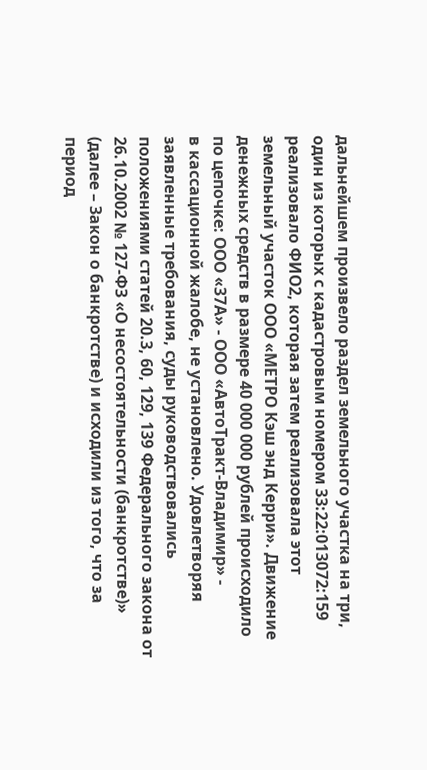дальнейшем произвело раздел земельного участка на три, один из которых с кадастровым номером 33:22:013072:159 реализовало ФИО2, которая затем реализовала этот земельный участок ООО «МЕТРО Кэш энд Керри». Движение денежных средств в размере 40 000 000 рублей происходило по цепочке: ООО «37А» - ООО «АвтоТракт-Владимир» -
в кассационной жалобе, не установлено. Удовлетворяя заявленные требования, суды руководствовались положениями статей 20.3, 60, 129, 139 Федерального закона от 26.10.2002 № 127-ФЗ «О несостоятельности (банкротстве)» (далее – Закон о банкротстве) и исходили из того, что за период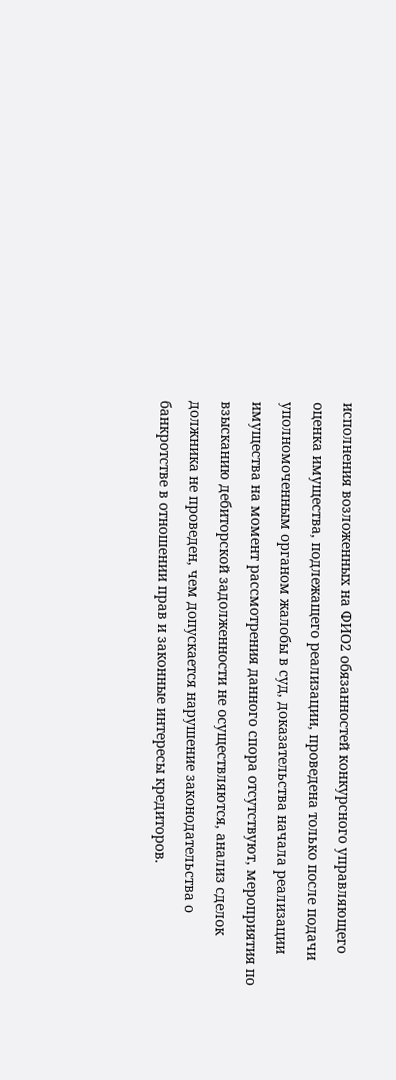исполнения возложенных на ФИО2 обязанностей конкурсного управляющего оценка имущества, подлежащего реализации, проведена только после подачи уполномоченным органом жалобы в суд, доказательства начала реализации имущества на момент рассмотрения данного спора отсутствуют, мероприятия по взысканию дебиторской задолженности не осуществляются, анализ сделок должника не проведен, чем допускается нарушение законодательства о банкротстве в отношении прав и законные интересы кредиторов.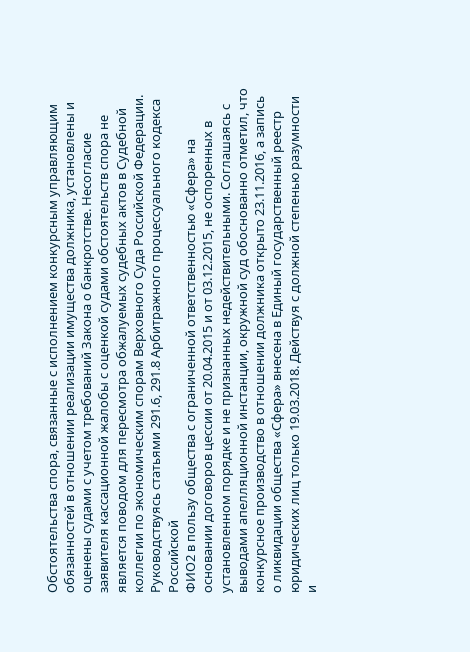Обстоятельства спора, связанные с исполнением конкурсным управляющим обязанностей в отношении реализации имущества должника, установлены и оценены судами с учетом требований Закона о банкротстве. Несогласие заявителя кассационной жалобы с оценкой судами обстоятельств спора не является поводом для пересмотра обжалуемых судебных актов в Судебной коллегии по экономическим спорам Верховного Суда Российской Федерации. Руководствуясь статьями 291.6, 291.8 Арбитражного процессуального кодекса Российской
ФИО2 в пользу общества с ограниченной ответственностью «Сфера» на основании договоров цессии от 20.04.2015 и от 03.12.2015, не оспоренных в установленном порядке и не признанных недействительными. Соглашаясь с выводами апелляционной инстанции, окружной суд обоснованно отметил, что конкурсное производство в отношении должника открыто 23.11.2016, а запись о ликвидации общества «Сфера» внесена в Единый государственный реестр юридических лиц только 19.03.2018. Действуя с должной степенью разумности и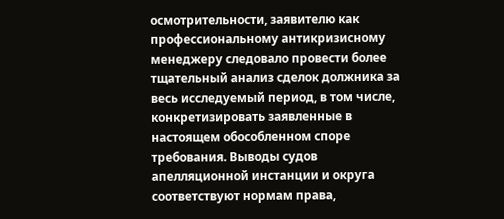осмотрительности, заявителю как профессиональному антикризисному менеджеру следовало провести более тщательный анализ сделок должника за весь исследуемый период, в том числе, конкретизировать заявленные в настоящем обособленном споре требования. Выводы судов апелляционной инстанции и округа соответствуют нормам права,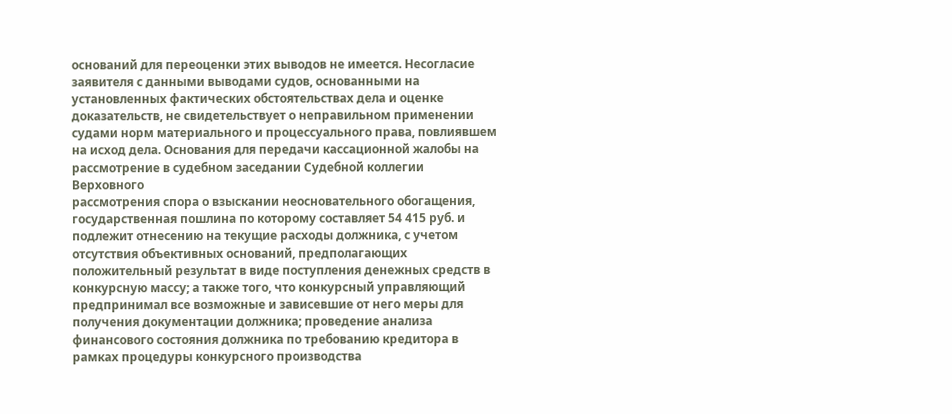оснований для переоценки этих выводов не имеется. Несогласие заявителя с данными выводами судов, основанными на установленных фактических обстоятельствах дела и оценке доказательств, не свидетельствует о неправильном применении судами норм материального и процессуального права, повлиявшем на исход дела. Основания для передачи кассационной жалобы на рассмотрение в судебном заседании Судебной коллегии Верховного
рассмотрения спора о взыскании неосновательного обогащения, государственная пошлина по которому составляет 54 415 руб. и подлежит отнесению на текущие расходы должника, с учетом отсутствия объективных оснований, предполагающих положительный результат в виде поступления денежных средств в конкурсную массу; а также того, что конкурсный управляющий предпринимал все возможные и зависевшие от него меры для получения документации должника; проведение анализа финансового состояния должника по требованию кредитора в рамках процедуры конкурсного производства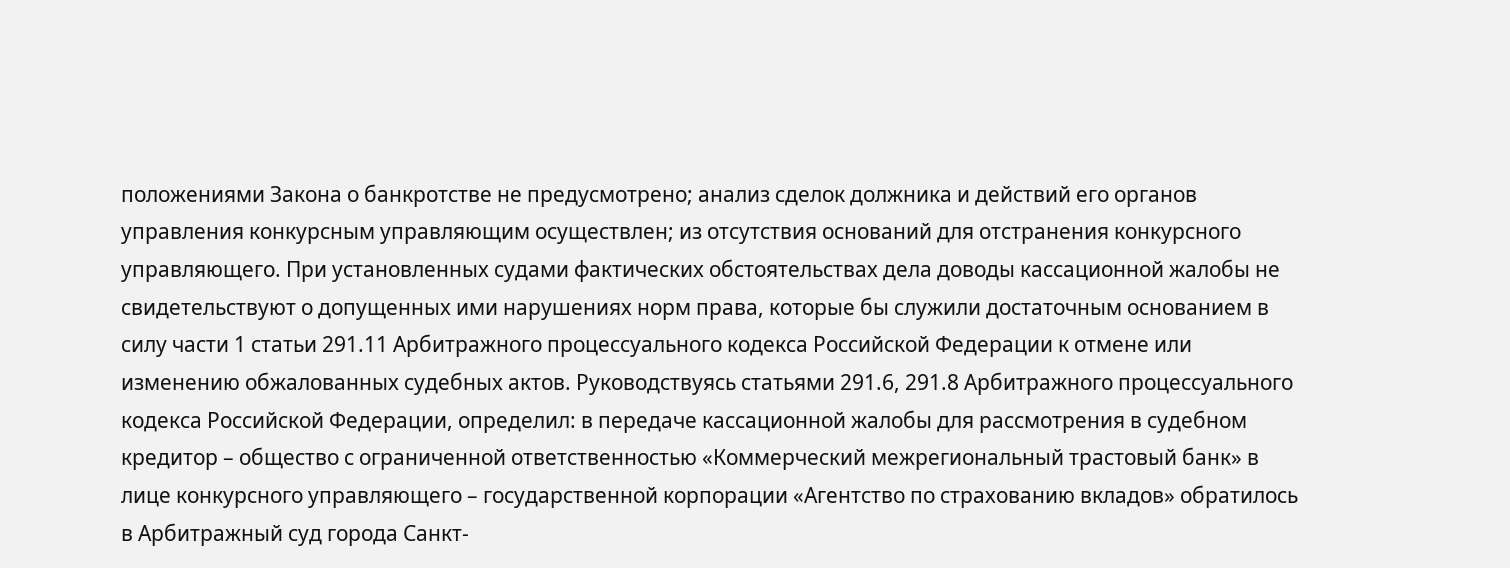положениями Закона о банкротстве не предусмотрено; анализ сделок должника и действий его органов управления конкурсным управляющим осуществлен; из отсутствия оснований для отстранения конкурсного управляющего. При установленных судами фактических обстоятельствах дела доводы кассационной жалобы не свидетельствуют о допущенных ими нарушениях норм права, которые бы служили достаточным основанием в силу части 1 статьи 291.11 Арбитражного процессуального кодекса Российской Федерации к отмене или изменению обжалованных судебных актов. Руководствуясь статьями 291.6, 291.8 Арбитражного процессуального кодекса Российской Федерации, определил: в передаче кассационной жалобы для рассмотрения в судебном
кредитор – общество с ограниченной ответственностью «Коммерческий межрегиональный трастовый банк» в лице конкурсного управляющего – государственной корпорации «Агентство по страхованию вкладов» обратилось в Арбитражный суд города Санкт-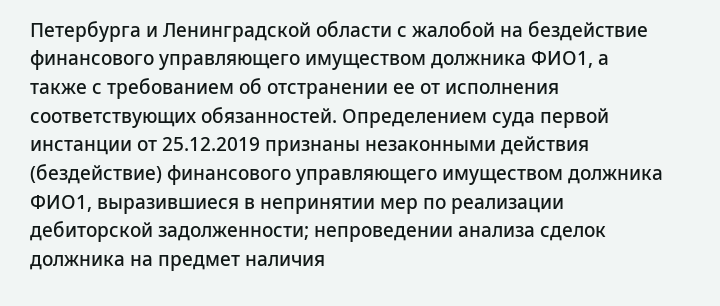Петербурга и Ленинградской области с жалобой на бездействие финансового управляющего имуществом должника ФИО1, а также с требованием об отстранении ее от исполнения соответствующих обязанностей. Определением суда первой инстанции от 25.12.2019 признаны незаконными действия (бездействие) финансового управляющего имуществом должника ФИО1, выразившиеся в непринятии мер по реализации дебиторской задолженности; непроведении анализа сделок должника на предмет наличия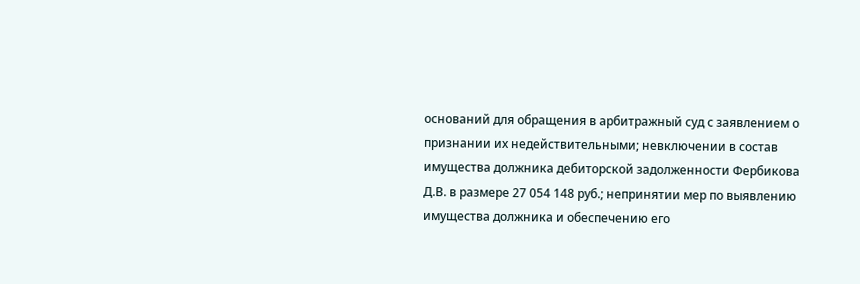оснований для обращения в арбитражный суд с заявлением о признании их недействительными; невключении в состав имущества должника дебиторской задолженности Фербикова Д.В. в размере 27 054 148 руб.; непринятии мер по выявлению имущества должника и обеспечению его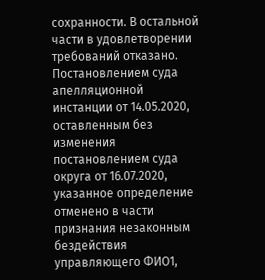сохранности. В остальной части в удовлетворении требований отказано. Постановлением суда апелляционной инстанции от 14.05.2020, оставленным без изменения постановлением суда округа от 16.07.2020, указанное определение отменено в части признания незаконным бездействия управляющего ФИО1,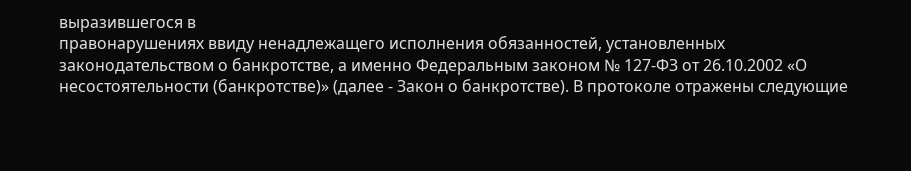выразившегося в
правонарушениях ввиду ненадлежащего исполнения обязанностей, установленных законодательством о банкротстве, а именно Федеральным законом № 127-ФЗ от 26.10.2002 «О несостоятельности (банкротстве)» (далее - Закон о банкротстве). В протоколе отражены следующие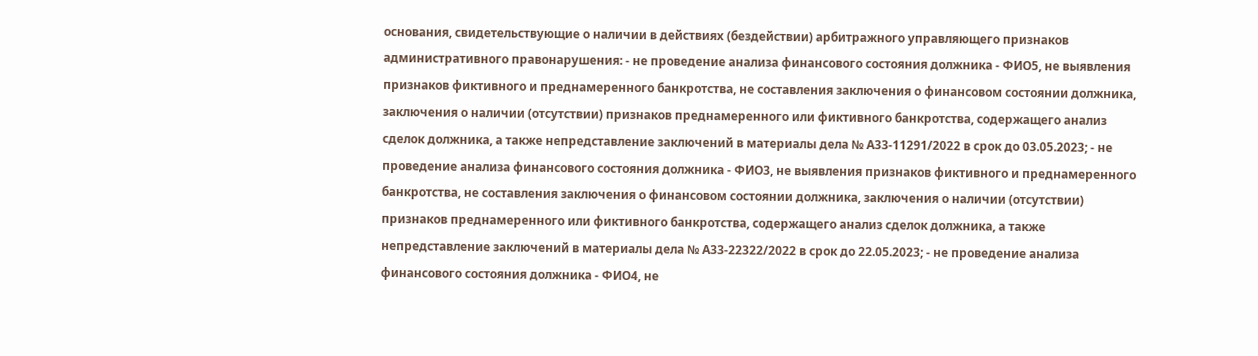основания, свидетельствующие о наличии в действиях (бездействии) арбитражного управляющего признаков административного правонарушения: - не проведение анализа финансового состояния должника - ФИО5, не выявления признаков фиктивного и преднамеренного банкротства, не составления заключения о финансовом состоянии должника, заключения о наличии (отсутствии) признаков преднамеренного или фиктивного банкротства, содержащего анализ сделок должника, а также непредставление заключений в материалы дела № А33-11291/2022 в срок до 03.05.2023; - не проведение анализа финансового состояния должника - ФИО3, не выявления признаков фиктивного и преднамеренного банкротства, не составления заключения о финансовом состоянии должника, заключения о наличии (отсутствии) признаков преднамеренного или фиктивного банкротства, содержащего анализ сделок должника, а также непредставление заключений в материалы дела № А33-22322/2022 в срок до 22.05.2023; - не проведение анализа финансового состояния должника - ФИО4, не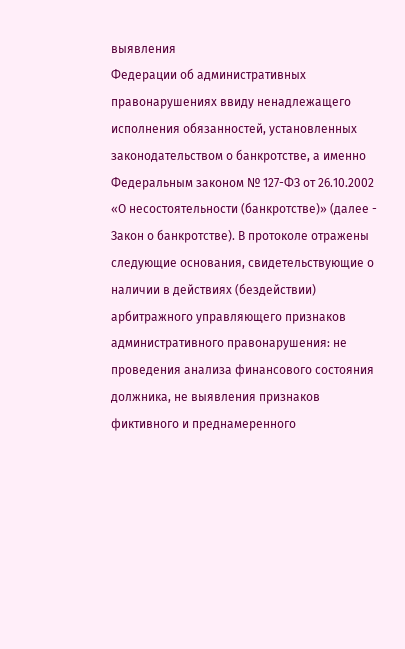выявления
Федерации об административных правонарушениях ввиду ненадлежащего исполнения обязанностей, установленных законодательством о банкротстве, а именно Федеральным законом № 127-ФЗ от 26.10.2002 «О несостоятельности (банкротстве)» (далее - Закон о банкротстве). В протоколе отражены следующие основания, свидетельствующие о наличии в действиях (бездействии) арбитражного управляющего признаков административного правонарушения: не проведения анализа финансового состояния должника, не выявления признаков фиктивного и преднамеренного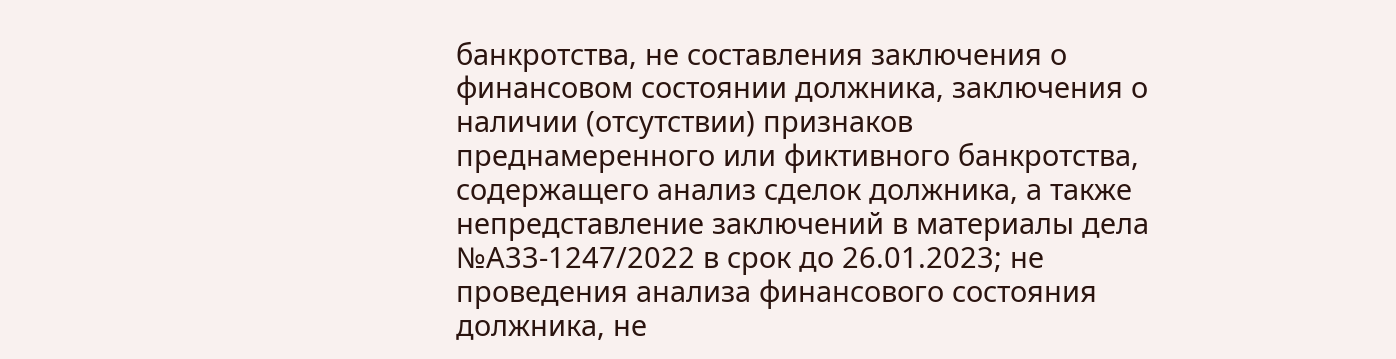банкротства, не составления заключения о финансовом состоянии должника, заключения о наличии (отсутствии) признаков преднамеренного или фиктивного банкротства, содержащего анализ сделок должника, а также непредставление заключений в материалы дела №А33-1247/2022 в срок до 26.01.2023; не проведения анализа финансового состояния должника, не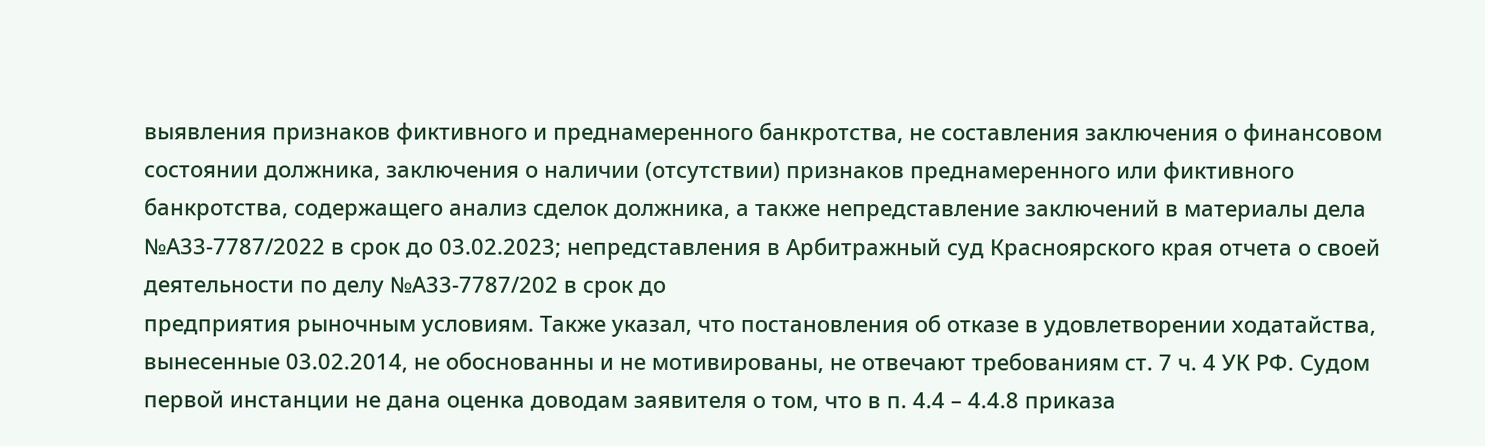выявления признаков фиктивного и преднамеренного банкротства, не составления заключения о финансовом состоянии должника, заключения о наличии (отсутствии) признаков преднамеренного или фиктивного банкротства, содержащего анализ сделок должника, а также непредставление заключений в материалы дела №А33-7787/2022 в срок до 03.02.2023; непредставления в Арбитражный суд Красноярского края отчета о своей деятельности по делу №А33-7787/202 в срок до
предприятия рыночным условиям. Также указал, что постановления об отказе в удовлетворении ходатайства, вынесенные 03.02.2014, не обоснованны и не мотивированы, не отвечают требованиям ст. 7 ч. 4 УК РФ. Судом первой инстанции не дана оценка доводам заявителя о том, что в п. 4.4 – 4.4.8 приказа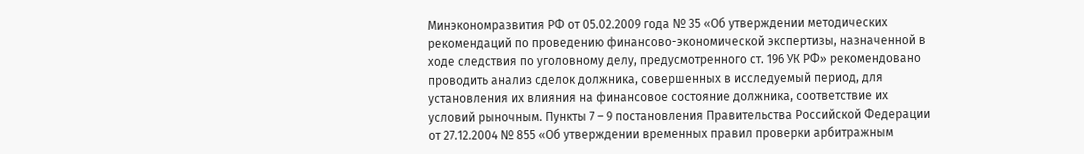Минэкономразвития РФ от 05.02.2009 года № 35 «Об утверждении методических рекомендаций по проведению финансово-экономической экспертизы, назначенной в ходе следствия по уголовному делу, предусмотренного ст. 196 УК РФ» рекомендовано проводить анализ сделок должника, совершенных в исследуемый период, для установления их влияния на финансовое состояние должника, соответствие их условий рыночным. Пункты 7 – 9 постановления Правительства Российской Федерации от 27.12.2004 № 855 «Об утверждении временных правил проверки арбитражным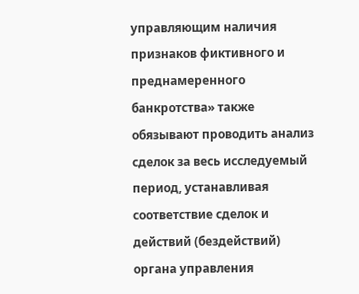управляющим наличия признаков фиктивного и преднамеренного банкротства» также обязывают проводить анализ сделок за весь исследуемый период, устанавливая соответствие сделок и действий (бездействий) органа управления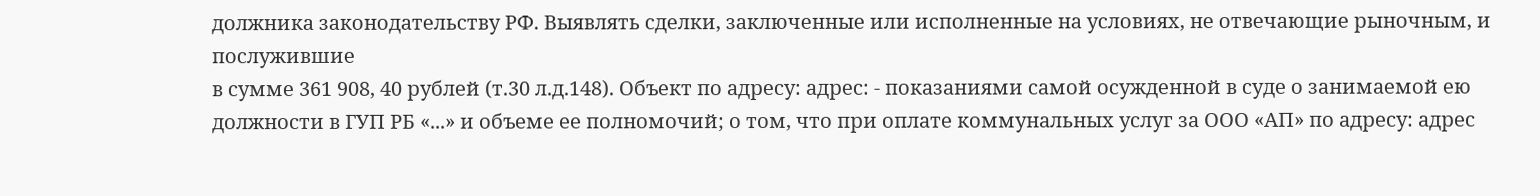должника законодательству РФ. Выявлять сделки, заключенные или исполненные на условиях, не отвечающие рыночным, и послужившие
в сумме 361 908, 40 рублей (т.30 л.д.148). Объект по адресу: адрес: - показаниями самой осужденной в суде о занимаемой ею должности в ГУП РБ «...» и объеме ее полномочий; о том, что при оплате коммунальных услуг за ООО «АП» по адресу: адрес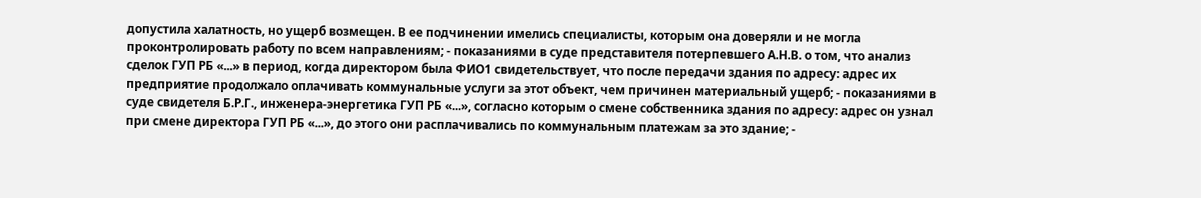допустила халатность, но ущерб возмещен. В ее подчинении имелись специалисты, которым она доверяли и не могла проконтролировать работу по всем направлениям; - показаниями в суде представителя потерпевшего А.Н.В. о том, что анализ сделок ГУП РБ «...» в период, когда директором была ФИО1 свидетельствует, что после передачи здания по адресу: адрес их предприятие продолжало оплачивать коммунальные услуги за этот объект, чем причинен материальный ущерб; - показаниями в суде свидетеля Б.Р.Г., инженера-энергетика ГУП РБ «...», согласно которым о смене собственника здания по адресу: адрес он узнал при смене директора ГУП РБ «...», до этого они расплачивались по коммунальным платежам за это здание; -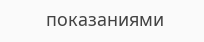показаниями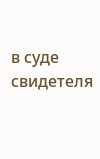в суде свидетеля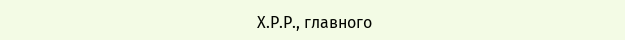Х.Р.Р., главного